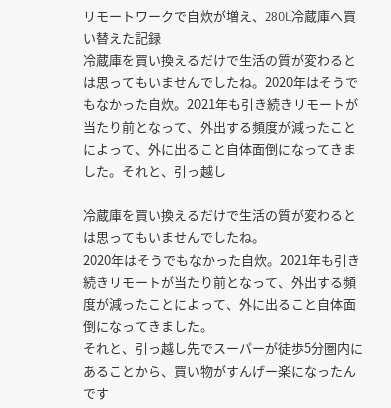リモートワークで自炊が増え、280L冷蔵庫へ買い替えた記録
冷蔵庫を買い換えるだけで生活の質が変わるとは思ってもいませんでしたね。2020年はそうでもなかった自炊。2021年も引き続きリモートが当たり前となって、外出する頻度が減ったことによって、外に出ること自体面倒になってきました。それと、引っ越し

冷蔵庫を買い換えるだけで生活の質が変わるとは思ってもいませんでしたね。
2020年はそうでもなかった自炊。2021年も引き続きリモートが当たり前となって、外出する頻度が減ったことによって、外に出ること自体面倒になってきました。
それと、引っ越し先でスーパーが徒歩5分圏内にあることから、買い物がすんげー楽になったんです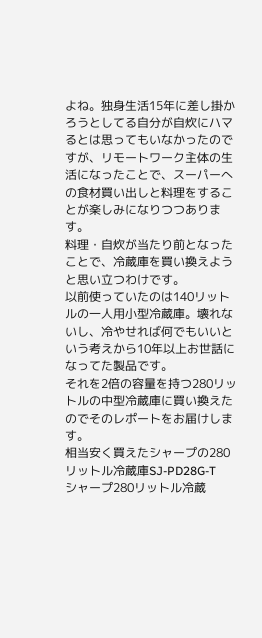よね。独身生活15年に差し掛かろうとしてる自分が自炊にハマるとは思ってもいなかったのですが、リモートワーク主体の生活になったことで、スーパーへの食材買い出しと料理をすることが楽しみになりつつあります。
料理・自炊が当たり前となったことで、冷蔵庫を買い換えようと思い立つわけです。
以前使っていたのは140リットルの一人用小型冷蔵庫。壊れないし、冷やせれば何でもいいという考えから10年以上お世話になってた製品です。
それを2倍の容量を持つ280リットルの中型冷蔵庫に買い換えたのでそのレポートをお届けします。
相当安く買えたシャープの280リットル冷蔵庫SJ-PD28G-T
シャープ280リットル冷蔵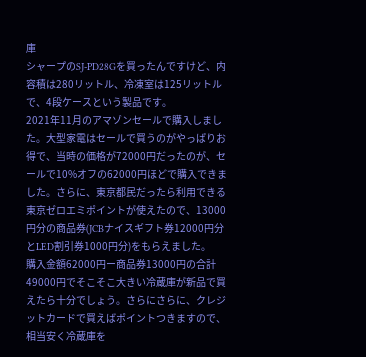庫
シャープのSJ-PD28Gを買ったんですけど、内容積は280リットル、冷凍室は125リットルで、4段ケースという製品です。
2021年11月のアマゾンセールで購入しました。大型家電はセールで買うのがやっぱりお得で、当時の価格が72000円だったのが、セールで10%オフの62000円ほどで購入できました。さらに、東京都民だったら利用できる東京ゼロエミポイントが使えたので、13000円分の商品券(JCBナイスギフト券12000円分とLED割引券1000円分)をもらえました。
購入金額62000円ー商品券13000円の合計49000円でそこそこ大きい冷蔵庫が新品で買えたら十分でしょう。さらにさらに、クレジットカードで買えばポイントつきますので、相当安く冷蔵庫を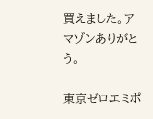買えました。アマゾンありがとう。

東京ゼロエミポ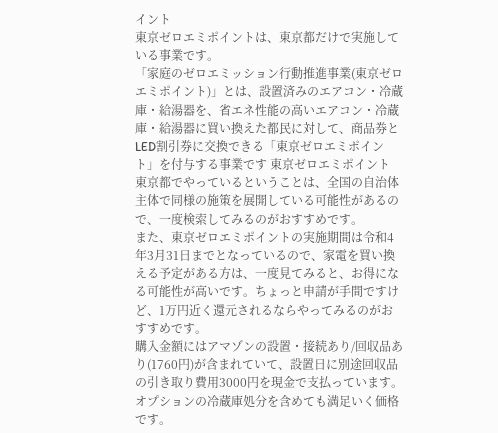イント
東京ゼロエミポイントは、東京都だけで実施している事業です。
「家庭のゼロエミッション行動推進事業(東京ゼロエミポイント)」とは、設置済みのエアコン・冷蔵庫・給湯器を、省エネ性能の高いエアコン・冷蔵庫・給湯器に買い換えた都民に対して、商品券とLED割引券に交換できる「東京ゼロエミポイント」を付与する事業です 東京ゼロエミポイント
東京都でやっているということは、全国の自治体主体で同様の施策を展開している可能性があるので、一度検索してみるのがおすすめです。
また、東京ゼロエミポイントの実施期間は令和4年3月31日までとなっているので、家電を買い換える予定がある方は、一度見てみると、お得になる可能性が高いです。ちょっと申請が手間ですけど、1万円近く還元されるならやってみるのがおすすめです。
購入金額にはアマゾンの設置・接続あり/回収品あり(1760円)が含まれていて、設置日に別途回収品の引き取り費用3000円を現金で支払っています。オプションの冷蔵庫処分を含めても満足いく価格です。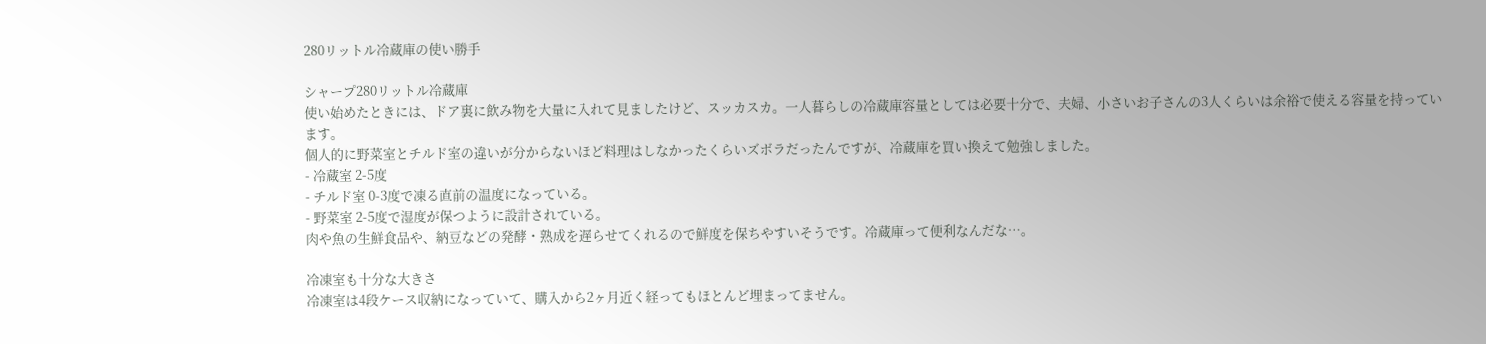280リットル冷蔵庫の使い勝手

シャープ280リットル冷蔵庫
使い始めたときには、ドア裏に飲み物を大量に入れて見ましたけど、スッカスカ。一人暮らしの冷蔵庫容量としては必要十分で、夫婦、小さいお子さんの3人くらいは余裕で使える容量を持っています。
個人的に野菜室とチルド室の違いが分からないほど料理はしなかったくらいズボラだったんですが、冷蔵庫を買い換えて勉強しました。
- 冷蔵室 2-5度
- チルド室 0-3度で凍る直前の温度になっている。
- 野菜室 2-5度で湿度が保つように設計されている。
肉や魚の生鮮食品や、納豆などの発酵・熟成を遅らせてくれるので鮮度を保ちやすいそうです。冷蔵庫って便利なんだな…。

冷凍室も十分な大きさ
冷凍室は4段ケース収納になっていて、購入から2ヶ月近く経ってもほとんど埋まってません。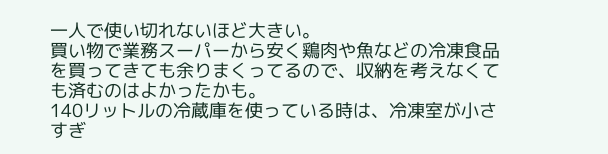一人で使い切れないほど大きい。
買い物で業務スーパーから安く鶏肉や魚などの冷凍食品を買ってきても余りまくってるので、収納を考えなくても済むのはよかったかも。
140リットルの冷蔵庫を使っている時は、冷凍室が小さすぎ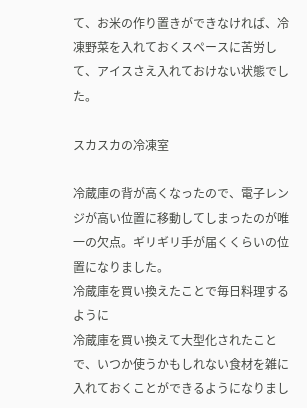て、お米の作り置きができなければ、冷凍野菜を入れておくスペースに苦労して、アイスさえ入れておけない状態でした。

スカスカの冷凍室

冷蔵庫の背が高くなったので、電子レンジが高い位置に移動してしまったのが唯一の欠点。ギリギリ手が届くくらいの位置になりました。
冷蔵庫を買い換えたことで毎日料理するように
冷蔵庫を買い換えて大型化されたことで、いつか使うかもしれない食材を雑に入れておくことができるようになりまし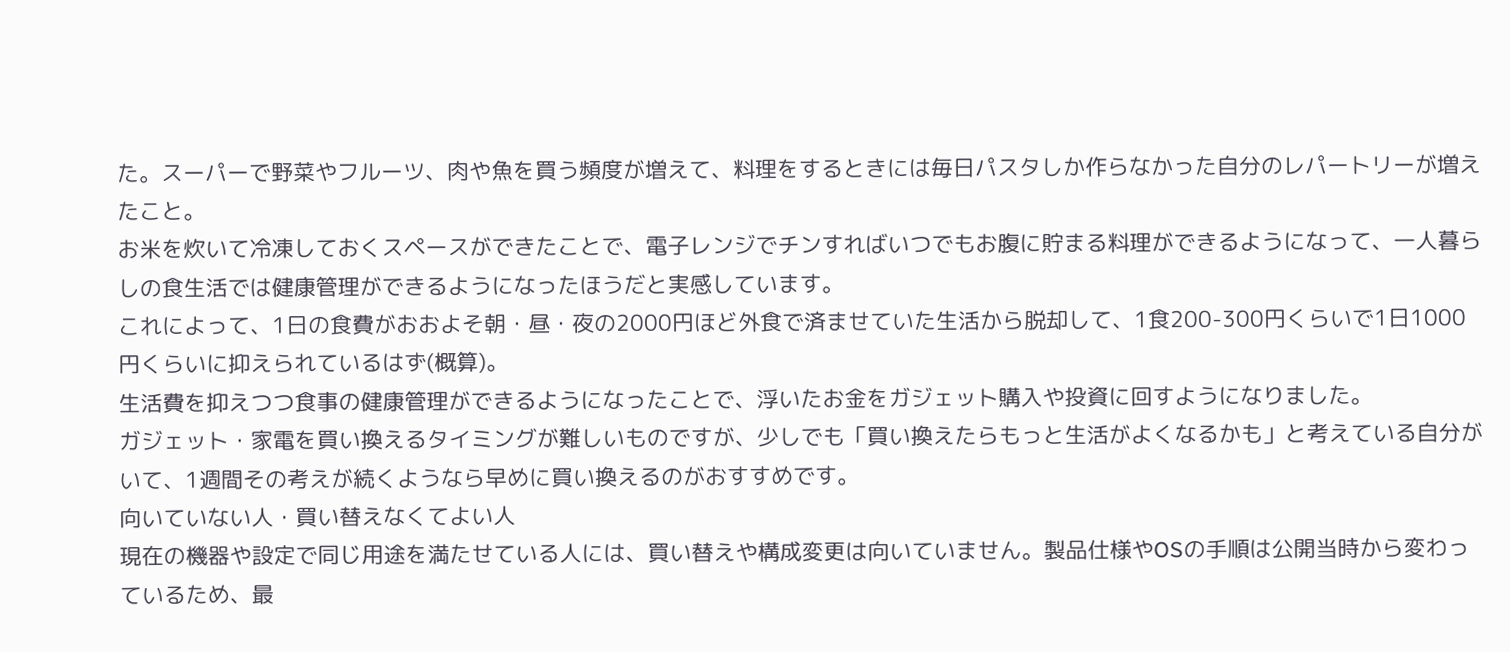た。スーパーで野菜やフルーツ、肉や魚を買う頻度が増えて、料理をするときには毎日パスタしか作らなかった自分のレパートリーが増えたこと。
お米を炊いて冷凍しておくスペースができたことで、電子レンジでチンすればいつでもお腹に貯まる料理ができるようになって、一人暮らしの食生活では健康管理ができるようになったほうだと実感しています。
これによって、1日の食費がおおよそ朝・昼・夜の2000円ほど外食で済ませていた生活から脱却して、1食200-300円くらいで1日1000円くらいに抑えられているはず(概算)。
生活費を抑えつつ食事の健康管理ができるようになったことで、浮いたお金をガジェット購入や投資に回すようになりました。
ガジェット・家電を買い換えるタイミングが難しいものですが、少しでも「買い換えたらもっと生活がよくなるかも」と考えている自分がいて、1週間その考えが続くようなら早めに買い換えるのがおすすめです。
向いていない人・買い替えなくてよい人
現在の機器や設定で同じ用途を満たせている人には、買い替えや構成変更は向いていません。製品仕様やOSの手順は公開当時から変わっているため、最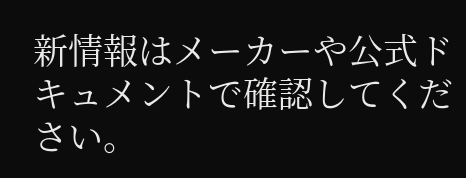新情報はメーカーや公式ドキュメントで確認してください。